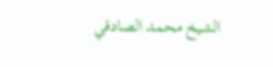الشيخ محمد الصادقي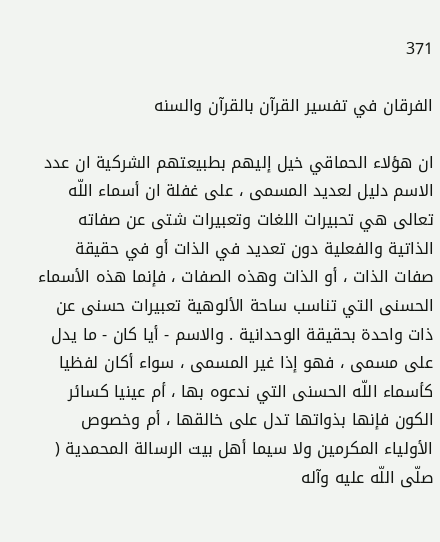371

الفرقان في تفسير القرآن بالقرآن والسنه

ان هؤلاء الحماقي خيل إليهم بطبيعتهم الشركية ان عدد الاسم دليل لعديد المسمى ، على غفلة ان أسماء اللّه تعالى هي تحبيرات اللغات وتعبيرات شتى عن صفاته الذاتية والفعلية دون تعديد في الذات أو في حقيقة صفات الذات ، أو الذات وهذه الصفات ، فإنما هذه الأسماء الحسنى التي تناسب ساحة الألوهية تعبيرات حسنى عن ذات واحدة بحقيقة الوحدانية . والاسم - أيا كان - ما يدل على مسمى ، فهو إذا غير المسمى ، سواء أكان لفظيا كأسماء اللّه الحسنى التي ندعوه بها ، أم عينيا كسائر الكون فإنها بذواتها تدل على خالقها ، أم وخصوص الأولياء المكرمين ولا سيما أهل بيت الرسالة المحمدية ( صلّى اللّه عليه وآله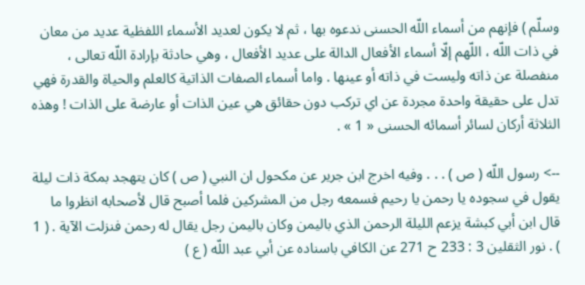وسلّم ) فإنهم من أسماء اللّه الحسنى ندعوه بها ، ثم لا يكون لعديد الأسماء اللفظية عديد من معان في ذات اللّه ، اللّهم إلّا أسماء الأفعال الدالة على عديد الأفعال ، وهي حادثة بإرادة اللّه تعالى ، منفصلة عن ذاته وليست في ذاته أو عينها . واما أسماء الصفات الذاتية كالعلم والحياة والقدرة فهي تدل على حقيقة واحدة مجردة عن اي تركب دون حقائق هي عين الذات أو عارضة على الذات ! وهذه الثلاثة أركان لسائر أسمائه الحسنى « 1 » .

--> رسول اللّه ( ص ) . . . وفيه اخرج ابن جرير عن مكحول ان النبي ( ص ) كان يتهجد بمكة ذات ليلة يقول في سجوده يا رحمن يا رحيم فسمعه رجل من المشركين فلما أصبح قال لأصحابه انظروا ما قال ابن أبي كبشة يزعم الليلة الرحمن الذي باليمن وكان باليمن رجل يقال له رحمن فنزلت الآية . ( 1 ) . نور الثقلين 3 : 233 ح 271 عن الكافي باسناده عن أبي عبد اللّه ( ع )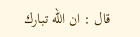قال : ان اللّه تبارك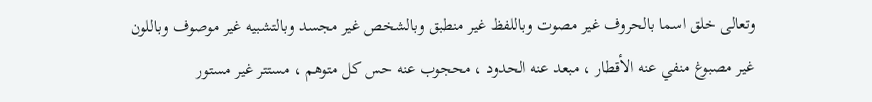وتعالى خلق اسما بالحروف غير مصوت وباللفظ غير منطبق وبالشخص غير مجسد وبالتشبيه غير موصوف وباللون غير مصبوغ منفي عنه الأقطار ، مبعد عنه الحدود ، محجوب عنه حس كل متوهم ، مستتر غير مستور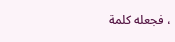، فجعله كلمة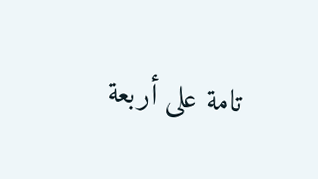تامة على أربعة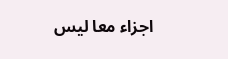اجزاء معا ليس